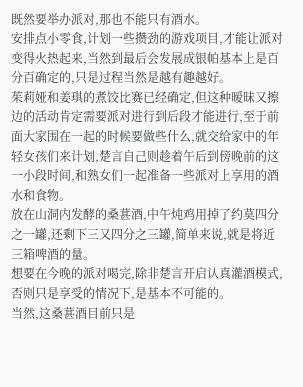既然要举办派对,那也不能只有酒水。
安排点小零食,计划一些攒劲的游戏项目,才能让派对变得火热起来,当然到最后会发展成银帕基本上是百分百确定的,只是过程当然是越有趣越好。
茱莉娅和姜琪的煮饺比赛已经确定,但这种暧昧又擦边的活动肯定需要派对进行到后段才能进行,至于前面大家围在一起的时候要做些什么,就交给家中的年轻女孩们来计划,楚言自己则趁着午后到傍晚前的这一小段时间,和熟女们一起准备一些派对上享用的酒水和食物。
放在山洞内发酵的桑葚酒,中午炖鸡用掉了约莫四分之一罐,还剩下三又四分之三罐,简单来说,就是将近三箱啤酒的量。
想要在今晚的派对喝完,除非楚言开启认真灌酒模式,否则只是享受的情况下,是基本不可能的。
当然,这桑葚酒目前只是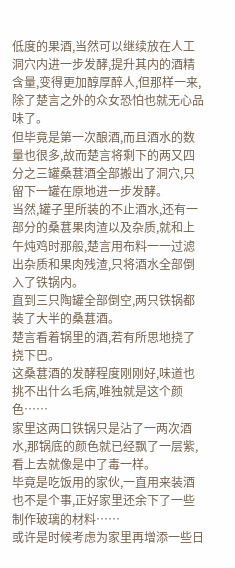低度的果酒,当然可以继续放在人工洞穴内进一步发酵,提升其内的酒精含量,变得更加醇厚醉人,但那样一来,除了楚言之外的众女恐怕也就无心品味了。
但毕竟是第一次酿酒,而且酒水的数量也很多,故而楚言将剩下的两又四分之三罐桑葚酒全部搬出了洞穴,只留下一罐在原地进一步发酵。
当然,罐子里所装的不止酒水,还有一部分的桑葚果肉渣以及杂质,就和上午炖鸡时那般,楚言用布料一一过滤出杂质和果肉残渣,只将酒水全部倒入了铁锅内。
直到三只陶罐全部倒空,两只铁锅都装了大半的桑葚酒。
楚言看着锅里的酒,若有所思地挠了挠下巴。
这桑葚酒的发酵程度刚刚好,味道也挑不出什么毛病,唯独就是这个颜色……
家里这两口铁锅只是沾了一两次酒水,那锅底的颜色就已经飘了一层紫,看上去就像是中了毒一样。
毕竟是吃饭用的家伙,一直用来装酒也不是个事,正好家里还余下了一些制作玻璃的材料……
或许是时候考虑为家里再增添一些日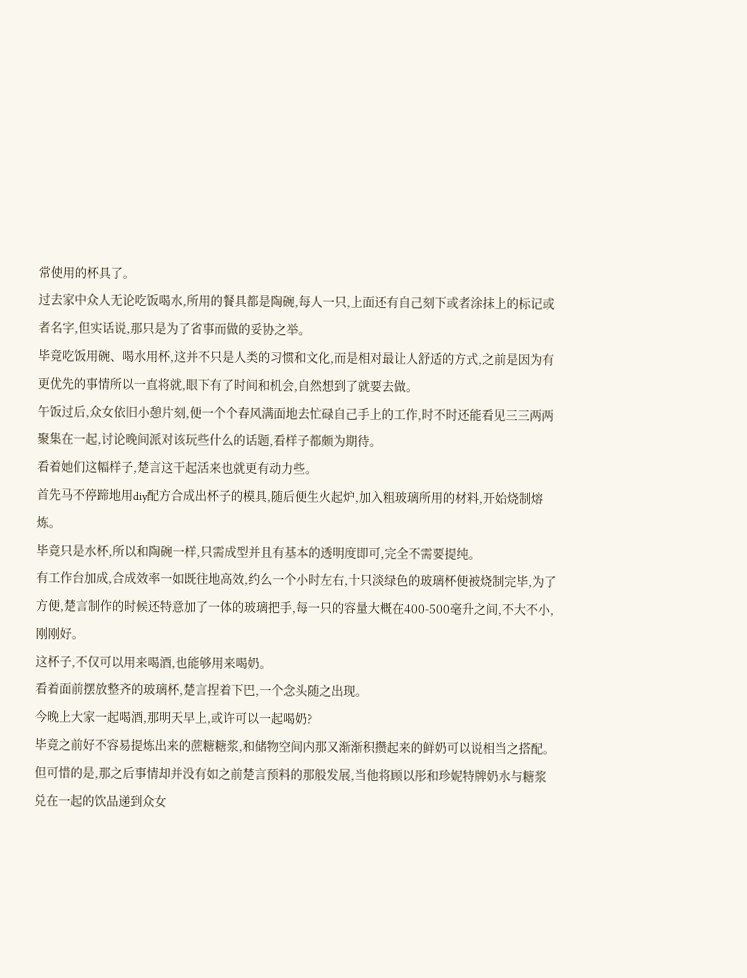常使用的杯具了。
过去家中众人无论吃饭喝水,所用的餐具都是陶碗,每人一只,上面还有自己刻下或者涂抹上的标记或者名字,但实话说,那只是为了省事而做的妥协之举。
毕竟吃饭用碗、喝水用杯,这并不只是人类的习惯和文化,而是相对最让人舒适的方式,之前是因为有更优先的事情所以一直将就,眼下有了时间和机会,自然想到了就要去做。
午饭过后,众女依旧小憩片刻,便一个个春风满面地去忙碌自己手上的工作,时不时还能看见三三两两聚集在一起,讨论晚间派对该玩些什么的话题,看样子都颇为期待。
看着她们这幅样子,楚言这干起活来也就更有动力些。
首先马不停蹄地用diy配方合成出杯子的模具,随后便生火起炉,加入粗玻璃所用的材料,开始烧制熔炼。
毕竟只是水杯,所以和陶碗一样,只需成型并且有基本的透明度即可,完全不需要提纯。
有工作台加成,合成效率一如既往地高效,约么一个小时左右,十只淡绿色的玻璃杯便被烧制完毕,为了方便,楚言制作的时候还特意加了一体的玻璃把手,每一只的容量大概在400-500毫升之间,不大不小,刚刚好。
这杯子,不仅可以用来喝酒,也能够用来喝奶。
看着面前摆放整齐的玻璃杯,楚言捏着下巴,一个念头随之出现。
今晚上大家一起喝酒,那明天早上,或许可以一起喝奶?
毕竟之前好不容易提炼出来的蔗糖糖浆,和储物空间内那又渐渐积攒起来的鲜奶可以说相当之搭配。
但可惜的是,那之后事情却并没有如之前楚言预料的那般发展,当他将顾以彤和珍妮特牌奶水与糖浆兑在一起的饮品递到众女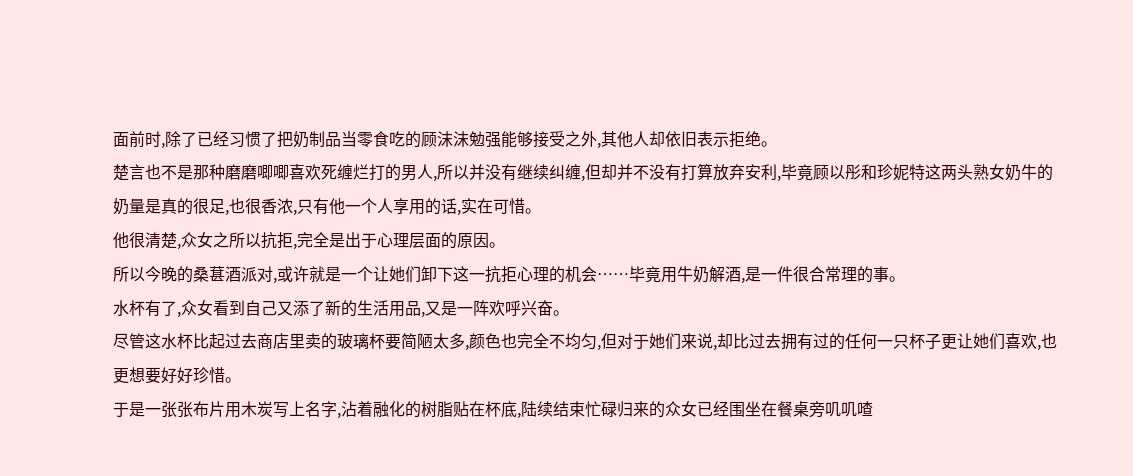面前时,除了已经习惯了把奶制品当零食吃的顾沫沫勉强能够接受之外,其他人却依旧表示拒绝。
楚言也不是那种磨磨唧唧喜欢死缠烂打的男人,所以并没有继续纠缠,但却并不没有打算放弃安利,毕竟顾以彤和珍妮特这两头熟女奶牛的奶量是真的很足,也很香浓,只有他一个人享用的话,实在可惜。
他很清楚,众女之所以抗拒,完全是出于心理层面的原因。
所以今晚的桑葚酒派对,或许就是一个让她们卸下这一抗拒心理的机会……毕竟用牛奶解酒,是一件很合常理的事。
水杯有了,众女看到自己又添了新的生活用品,又是一阵欢呼兴奋。
尽管这水杯比起过去商店里卖的玻璃杯要简陋太多,颜色也完全不均匀,但对于她们来说,却比过去拥有过的任何一只杯子更让她们喜欢,也更想要好好珍惜。
于是一张张布片用木炭写上名字,沾着融化的树脂贴在杯底,陆续结束忙碌归来的众女已经围坐在餐桌旁叽叽喳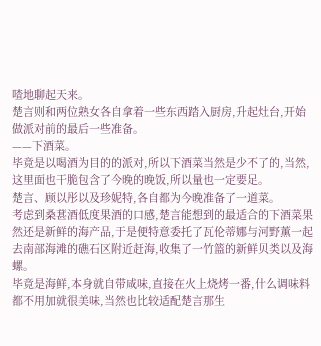喳地聊起天来。
楚言则和两位熟女各自拿着一些东西踏入厨房,升起灶台,开始做派对前的最后一些准备。
——下酒菜。
毕竟是以喝酒为目的的派对,所以下酒菜当然是少不了的,当然,这里面也干脆包含了今晚的晚饭,所以量也一定要足。
楚言、顾以彤以及珍妮特,各自都为今晚准备了一道菜。
考虑到桑葚酒低度果酒的口感,楚言能想到的最适合的下酒菜果然还是新鲜的海产品,于是便特意委托了瓦伦蒂娜与河野薰一起去南部海滩的礁石区附近赶海,收集了一竹篮的新鲜贝类以及海螺。
毕竟是海鲜,本身就自带咸味,直接在火上烧烤一番,什么调味料都不用加就很美味,当然也比较适配楚言那生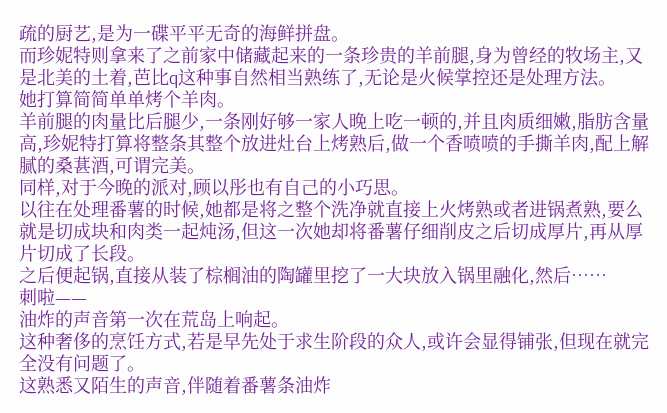疏的厨艺,是为一碟平平无奇的海鲜拼盘。
而珍妮特则拿来了之前家中储藏起来的一条珍贵的羊前腿,身为曾经的牧场主,又是北美的土着,芭比q这种事自然相当熟练了,无论是火候掌控还是处理方法。
她打算简简单单烤个羊肉。
羊前腿的肉量比后腿少,一条刚好够一家人晚上吃一顿的,并且肉质细嫩,脂肪含量高,珍妮特打算将整条其整个放进灶台上烤熟后,做一个香喷喷的手撕羊肉,配上解腻的桑葚酒,可谓完美。
同样,对于今晚的派对,顾以彤也有自己的小巧思。
以往在处理番薯的时候,她都是将之整个洗净就直接上火烤熟或者进锅煮熟,要么就是切成块和肉类一起炖汤,但这一次她却将番薯仔细削皮之后切成厚片,再从厚片切成了长段。
之后便起锅,直接从装了棕榈油的陶罐里挖了一大块放入锅里融化,然后……
刺啦——
油炸的声音第一次在荒岛上响起。
这种奢侈的烹饪方式,若是早先处于求生阶段的众人,或许会显得铺张,但现在就完全没有问题了。
这熟悉又陌生的声音,伴随着番薯条油炸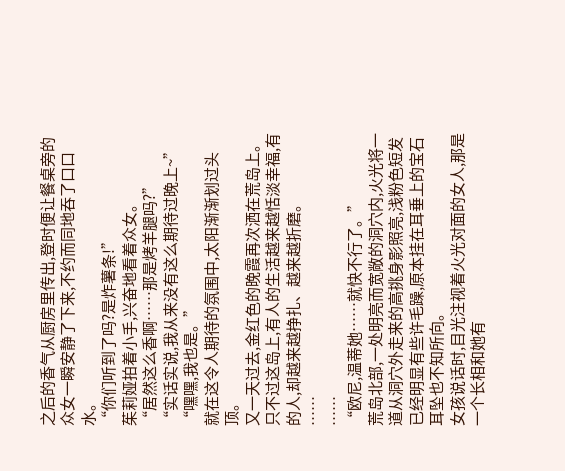之后的香气从厨房里传出,登时便让餐桌旁的众女一瞬安静了下来,不约而同地吞了口口水。
“你们听到了吗?是炸薯条!”
茱莉娅拍着小手,兴奋地看着众女。
“居然这么香啊……那是烤羊腿吗?”
“实话实说,我从来没有这么期待过晚上~”
“嘿嘿,我也是。”
就在这令人期待的氛围中,太阳渐渐划过头顶。
又一天过去,金红色的晚霞再次洒在荒岛上。
只不过这岛上,有人的生活越来越恬淡幸福,有的人,却越来越挣扎、越来越折磨。
……
……
“欧尼,温蒂她……就快不行了。”
荒岛北部,一处明亮而宽敞的洞穴内,火光将一道从洞穴外走来的高挑身影照亮,浅粉色短发已经明显有些许毛躁,原本挂在耳垂上的宝石耳坠也不知所向。
女孩说话时,目光注视着火光对面的女人,那是一个长相和她有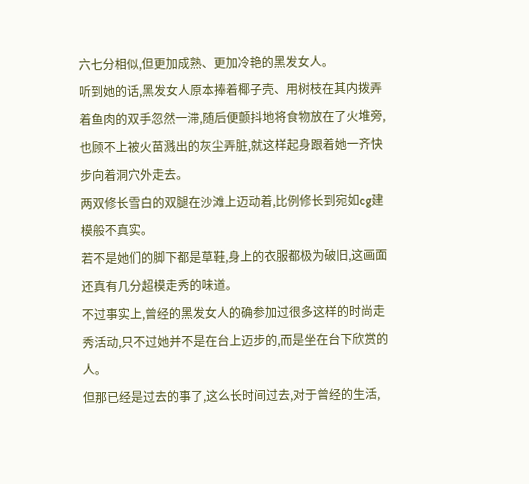六七分相似,但更加成熟、更加冷艳的黑发女人。
听到她的话,黑发女人原本捧着椰子壳、用树枝在其内拨弄着鱼肉的双手忽然一滞,随后便颤抖地将食物放在了火堆旁,也顾不上被火苗溅出的灰尘弄脏,就这样起身跟着她一齐快步向着洞穴外走去。
两双修长雪白的双腿在沙滩上迈动着,比例修长到宛如cg建模般不真实。
若不是她们的脚下都是草鞋,身上的衣服都极为破旧,这画面还真有几分超模走秀的味道。
不过事实上,曾经的黑发女人的确参加过很多这样的时尚走秀活动,只不过她并不是在台上迈步的,而是坐在台下欣赏的人。
但那已经是过去的事了,这么长时间过去,对于曾经的生活,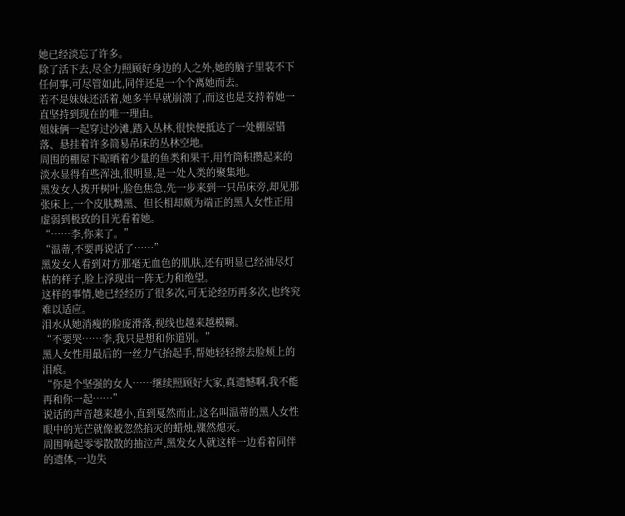她已经淡忘了许多。
除了活下去,尽全力照顾好身边的人之外,她的脑子里装不下任何事,可尽管如此,同伴还是一个个离她而去。
若不是妹妹还活着,她多半早就崩溃了,而这也是支持着她一直坚持到现在的唯一理由。
姐妹俩一起穿过沙滩,踏入丛林,很快便抵达了一处棚屋错落、悬挂着许多简易吊床的丛林空地。
周围的棚屋下晾晒着少量的鱼类和果干,用竹筒积攒起来的淡水显得有些浑浊,很明显,是一处人类的聚集地。
黑发女人拨开树叶,脸色焦急,先一步来到一只吊床旁,却见那张床上,一个皮肤黝黑、但长相却颇为端正的黑人女性正用虚弱到极致的目光看着她。
“……李,你来了。”
“温蒂,不要再说话了……”
黑发女人看到对方那毫无血色的肌肤,还有明显已经油尽灯枯的样子,脸上浮现出一阵无力和绝望。
这样的事情,她已经经历了很多次,可无论经历再多次,也终究难以适应。
泪水从她消瘦的脸庞滑落,视线也越来越模糊。
“不要哭……李,我只是想和你道别。”
黑人女性用最后的一丝力气抬起手,帮她轻轻擦去脸颊上的泪痕。
“你是个坚强的女人……继续照顾好大家,真遗憾啊,我不能再和你一起……”
说话的声音越来越小,直到戛然而止,这名叫温蒂的黑人女性眼中的光芒就像被忽然掐灭的蜡烛,骤然熄灭。
周围响起零零散散的抽泣声,黑发女人就这样一边看着同伴的遗体,一边失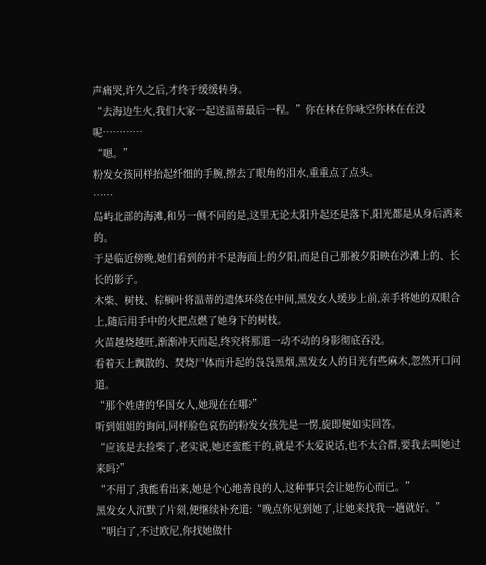声痛哭,许久之后,才终于缓缓转身。
“去海边生火,我们大家一起送温蒂最后一程。”你在林在你咏空你林在在没呢…………
“嗯。”
粉发女孩同样抬起纤细的手腕,擦去了眼角的泪水,重重点了点头。
……
岛屿北部的海滩,和另一侧不同的是,这里无论太阳升起还是落下,阳光都是从身后洒来的。
于是临近傍晚,她们看到的并不是海面上的夕阳,而是自己那被夕阳映在沙滩上的、长长的影子。
木柴、树枝、棕榈叶将温蒂的遗体环绕在中间,黑发女人缓步上前,亲手将她的双眼合上,随后用手中的火把点燃了她身下的树枝。
火苗越烧越旺,渐渐冲天而起,终究将那道一动不动的身影彻底吞没。
看着天上飘散的、焚烧尸体而升起的袅袅黑烟,黑发女人的目光有些麻木,忽然开口问道。
“那个姓唐的华国女人,她现在在哪?”
听到姐姐的询问,同样脸色哀伤的粉发女孩先是一愣,旋即便如实回答。
“应该是去捡柴了,老实说,她还蛮能干的,就是不太爱说话,也不太合群,要我去叫她过来吗?”
“不用了,我能看出来,她是个心地善良的人,这种事只会让她伤心而已。”
黑发女人沉默了片刻,便继续补充道:“晚点你见到她了,让她来找我一趟就好。”
“明白了,不过欧尼,你找她做什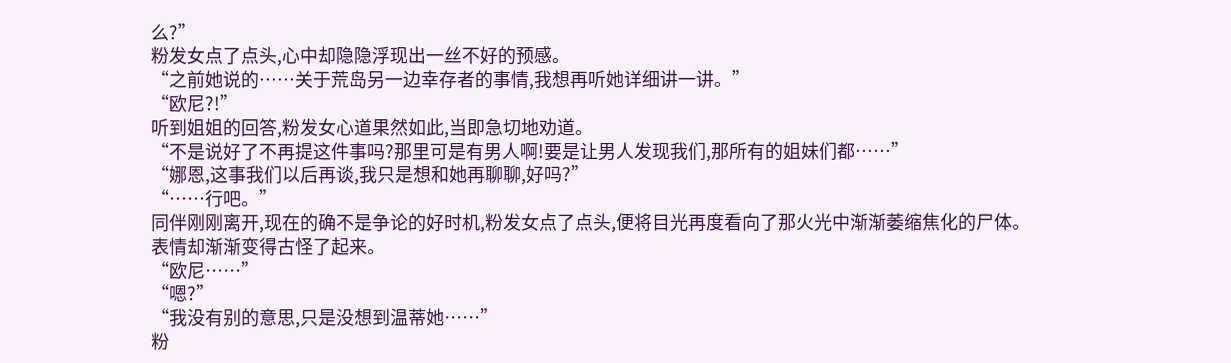么?”
粉发女点了点头,心中却隐隐浮现出一丝不好的预感。
“之前她说的……关于荒岛另一边幸存者的事情,我想再听她详细讲一讲。”
“欧尼?!”
听到姐姐的回答,粉发女心道果然如此,当即急切地劝道。
“不是说好了不再提这件事吗?那里可是有男人啊!要是让男人发现我们,那所有的姐妹们都……”
“娜恩,这事我们以后再谈,我只是想和她再聊聊,好吗?”
“……行吧。”
同伴刚刚离开,现在的确不是争论的好时机,粉发女点了点头,便将目光再度看向了那火光中渐渐萎缩焦化的尸体。
表情却渐渐变得古怪了起来。
“欧尼……”
“嗯?”
“我没有别的意思,只是没想到温蒂她……”
粉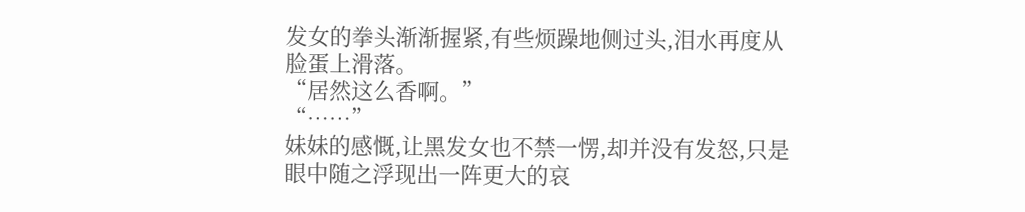发女的拳头渐渐握紧,有些烦躁地侧过头,泪水再度从脸蛋上滑落。
“居然这么香啊。”
“……”
妹妹的感慨,让黑发女也不禁一愣,却并没有发怒,只是眼中随之浮现出一阵更大的哀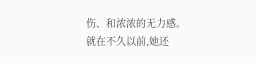伤、和浓浓的无力感。
就在不久以前,她还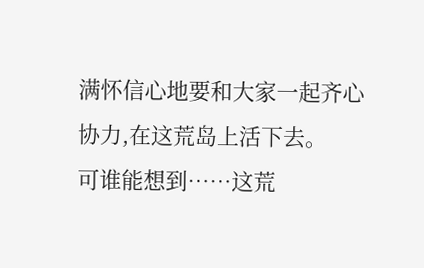满怀信心地要和大家一起齐心协力,在这荒岛上活下去。
可谁能想到……这荒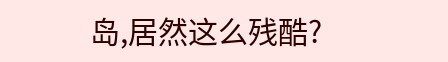岛,居然这么残酷?